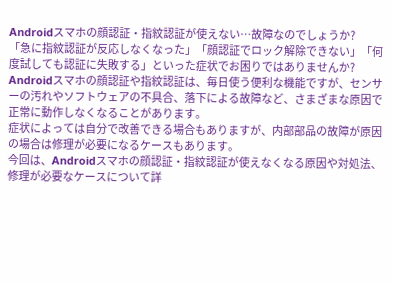Androidスマホの顔認証・指紋認証が使えない…故障なのでしょうか?
「急に指紋認証が反応しなくなった」「顔認証でロック解除できない」「何度試しても認証に失敗する」といった症状でお困りではありませんか?
Androidスマホの顔認証や指紋認証は、毎日使う便利な機能ですが、センサーの汚れやソフトウェアの不具合、落下による故障など、さまざまな原因で正常に動作しなくなることがあります。
症状によっては自分で改善できる場合もありますが、内部部品の故障が原因の場合は修理が必要になるケースもあります。
今回は、Androidスマホの顔認証・指紋認証が使えなくなる原因や対処法、修理が必要なケースについて詳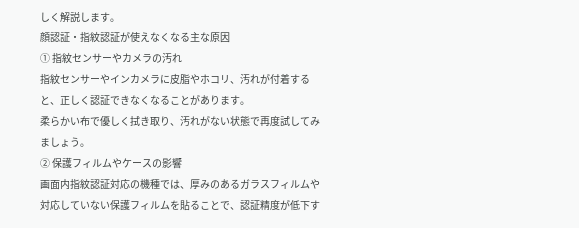しく解説します。
顔認証・指紋認証が使えなくなる主な原因
① 指紋センサーやカメラの汚れ
指紋センサーやインカメラに皮脂やホコリ、汚れが付着すると、正しく認証できなくなることがあります。
柔らかい布で優しく拭き取り、汚れがない状態で再度試してみましょう。
② 保護フィルムやケースの影響
画面内指紋認証対応の機種では、厚みのあるガラスフィルムや対応していない保護フィルムを貼ることで、認証精度が低下す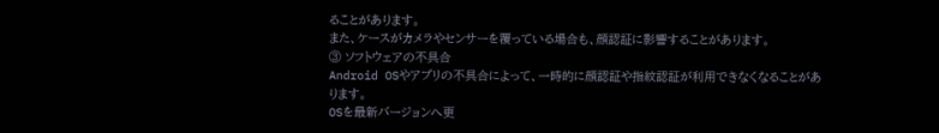ることがあります。
また、ケースがカメラやセンサーを覆っている場合も、顔認証に影響することがあります。
③ ソフトウェアの不具合
Android OSやアプリの不具合によって、一時的に顔認証や指紋認証が利用できなくなることがあります。
OSを最新バージョンへ更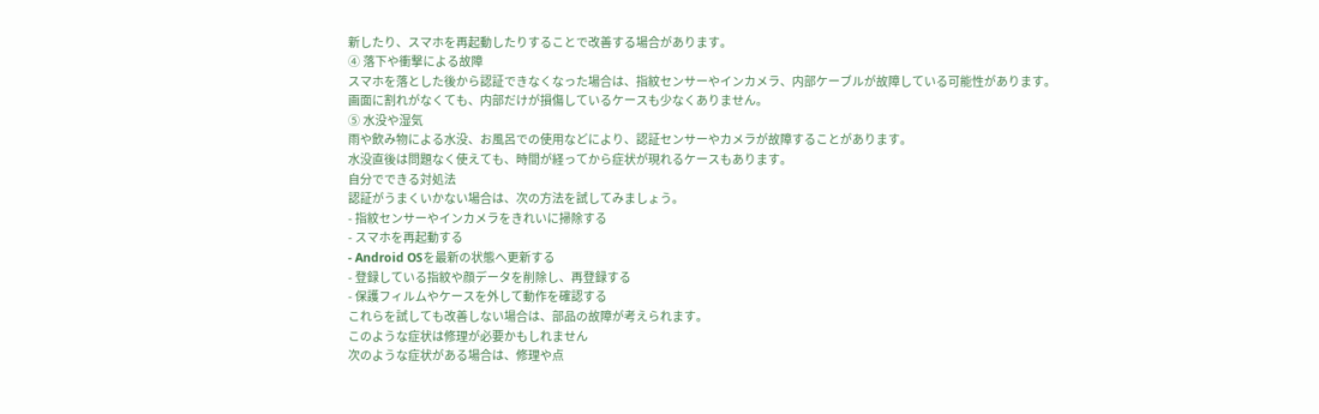新したり、スマホを再起動したりすることで改善する場合があります。
④ 落下や衝撃による故障
スマホを落とした後から認証できなくなった場合は、指紋センサーやインカメラ、内部ケーブルが故障している可能性があります。
画面に割れがなくても、内部だけが損傷しているケースも少なくありません。
⑤ 水没や湿気
雨や飲み物による水没、お風呂での使用などにより、認証センサーやカメラが故障することがあります。
水没直後は問題なく使えても、時間が経ってから症状が現れるケースもあります。
自分でできる対処法
認証がうまくいかない場合は、次の方法を試してみましょう。
- 指紋センサーやインカメラをきれいに掃除する
- スマホを再起動する
- Android OSを最新の状態へ更新する
- 登録している指紋や顔データを削除し、再登録する
- 保護フィルムやケースを外して動作を確認する
これらを試しても改善しない場合は、部品の故障が考えられます。
このような症状は修理が必要かもしれません
次のような症状がある場合は、修理や点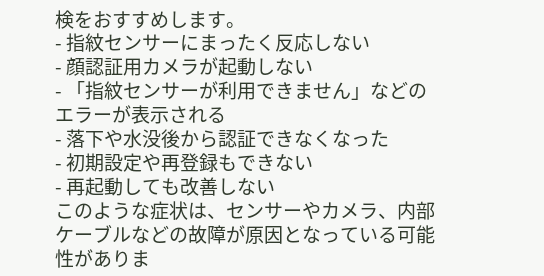検をおすすめします。
- 指紋センサーにまったく反応しない
- 顔認証用カメラが起動しない
- 「指紋センサーが利用できません」などのエラーが表示される
- 落下や水没後から認証できなくなった
- 初期設定や再登録もできない
- 再起動しても改善しない
このような症状は、センサーやカメラ、内部ケーブルなどの故障が原因となっている可能性がありま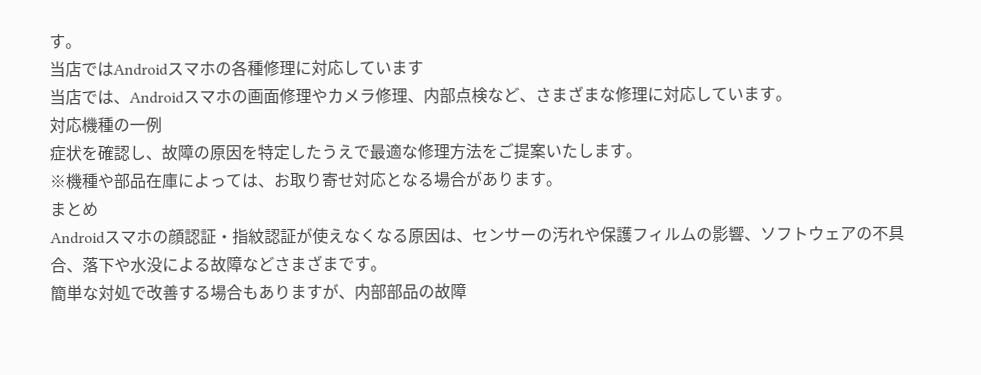す。
当店ではAndroidスマホの各種修理に対応しています
当店では、Androidスマホの画面修理やカメラ修理、内部点検など、さまざまな修理に対応しています。
対応機種の一例
症状を確認し、故障の原因を特定したうえで最適な修理方法をご提案いたします。
※機種や部品在庫によっては、お取り寄せ対応となる場合があります。
まとめ
Androidスマホの顔認証・指紋認証が使えなくなる原因は、センサーの汚れや保護フィルムの影響、ソフトウェアの不具合、落下や水没による故障などさまざまです。
簡単な対処で改善する場合もありますが、内部部品の故障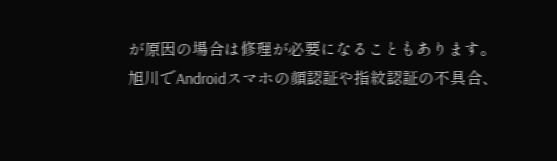が原因の場合は修理が必要になることもあります。
旭川でAndroidスマホの顔認証や指紋認証の不具合、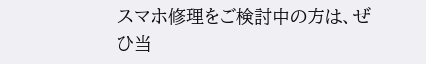スマホ修理をご検討中の方は、ぜひ当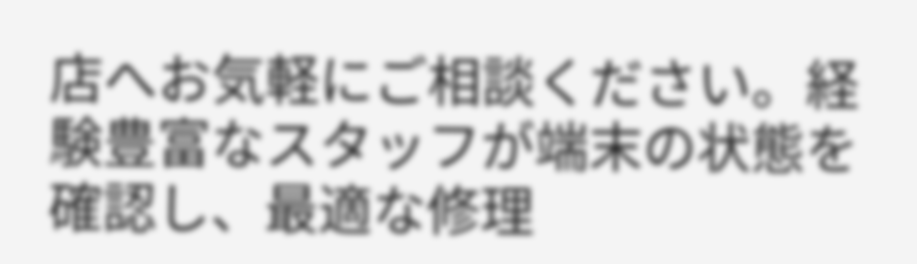店へお気軽にご相談ください。経験豊富なスタッフが端末の状態を確認し、最適な修理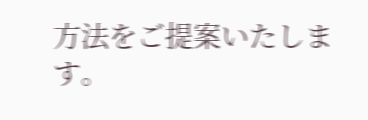方法をご提案いたします。